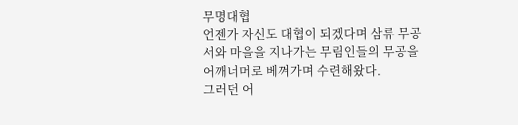무명대협
언젠가 자신도 대협이 되겠다며 삼류 무공서와 마을을 지나가는 무림인들의 무공을 어깨너머로 베껴가며 수련해왔다.
그러던 어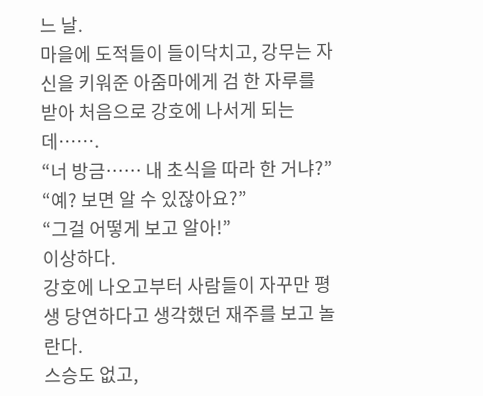느 날.
마을에 도적들이 들이닥치고, 강무는 자신을 키워준 아줌마에게 검 한 자루를 받아 처음으로 강호에 나서게 되는데…….
“너 방금…… 내 초식을 따라 한 거냐?”
“예? 보면 알 수 있잖아요?”
“그걸 어떻게 보고 알아!”
이상하다.
강호에 나오고부터 사람들이 자꾸만 평생 당연하다고 생각했던 재주를 보고 놀란다.
스승도 없고,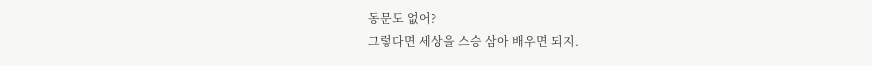동문도 없어?
그렇다면 세상을 스승 삼아 배우면 되지.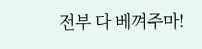전부 다 베껴주마!